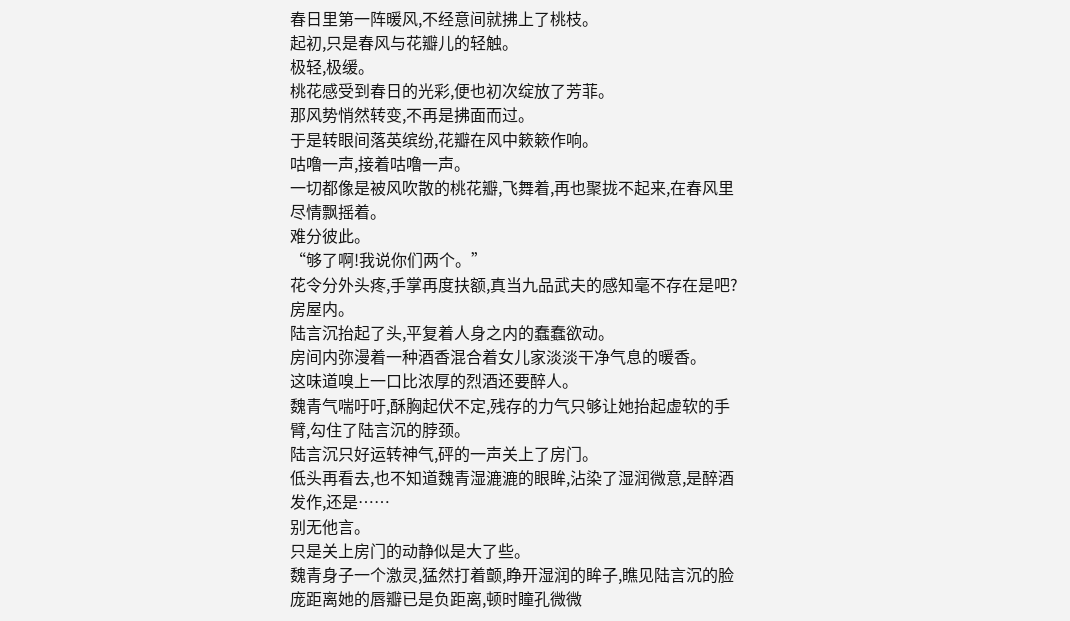春日里第一阵暖风,不经意间就拂上了桃枝。
起初,只是春风与花瓣儿的轻触。
极轻,极缓。
桃花感受到春日的光彩,便也初次绽放了芳菲。
那风势悄然转变,不再是拂面而过。
于是转眼间落英缤纷,花瓣在风中簌簌作响。
咕噜一声,接着咕噜一声。
一切都像是被风吹散的桃花瓣,飞舞着,再也聚拢不起来,在春风里尽情飘摇着。
难分彼此。
“够了啊!我说你们两个。”
花令分外头疼,手掌再度扶额,真当九品武夫的感知毫不存在是吧?
房屋内。
陆言沉抬起了头,平复着人身之内的蠢蠢欲动。
房间内弥漫着一种酒香混合着女儿家淡淡干净气息的暖香。
这味道嗅上一口比浓厚的烈酒还要醉人。
魏青气喘吁吁,酥胸起伏不定,残存的力气只够让她抬起虚软的手臂,勾住了陆言沉的脖颈。
陆言沉只好运转神气,砰的一声关上了房门。
低头再看去,也不知道魏青湿漉漉的眼眸,沾染了湿润微意,是醉酒发作,还是……
别无他言。
只是关上房门的动静似是大了些。
魏青身子一个激灵,猛然打着颤,睁开湿润的眸子,瞧见陆言沉的脸庞距离她的唇瓣已是负距离,顿时瞳孔微微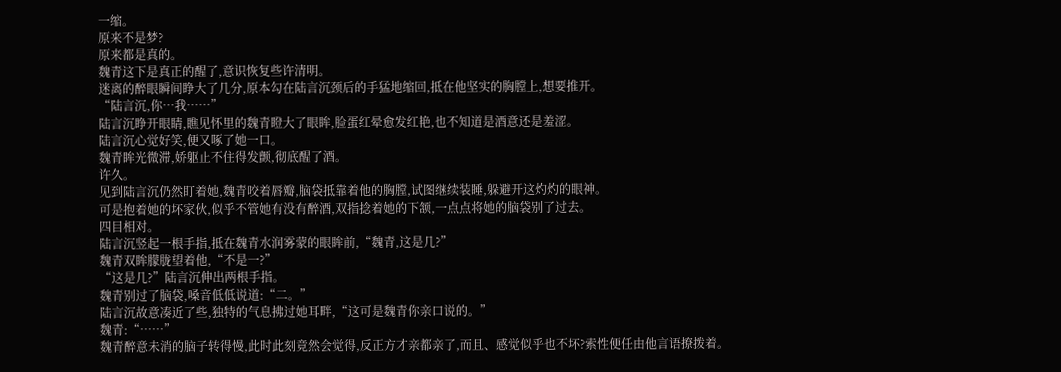一缩。
原来不是梦?
原来都是真的。
魏青这下是真正的醒了,意识恢复些许清明。
迷离的醉眼瞬间睁大了几分,原本勾在陆言沉颈后的手猛地缩回,抵在他坚实的胸膛上,想要推开。
“陆言沉,你…我……”
陆言沉睁开眼睛,瞧见怀里的魏青瞪大了眼眸,脸蛋红晕愈发红艳,也不知道是酒意还是羞涩。
陆言沉心觉好笑,便又啄了她一口。
魏青眸光微滞,娇躯止不住得发颤,彻底醒了酒。
许久。
见到陆言沉仍然盯着她,魏青咬着唇瓣,脑袋抵靠着他的胸膛,试图继续装睡,躲避开这灼灼的眼神。
可是抱着她的坏家伙,似乎不管她有没有醉酒,双指捻着她的下颔,一点点将她的脑袋别了过去。
四目相对。
陆言沉竖起一根手指,抵在魏青水润雾蒙的眼眸前,“魏青,这是几?”
魏青双眸朦胧望着他,“不是一?”
“这是几?”陆言沉伸出两根手指。
魏青别过了脑袋,嗓音低低说道:“二。”
陆言沉故意凑近了些,独特的气息拂过她耳畔,“这可是魏青你亲口说的。”
魏青:“……”
魏青醉意未消的脑子转得慢,此时此刻竟然会觉得,反正方才亲都亲了,而且、感觉似乎也不坏?索性便任由他言语撩拨着。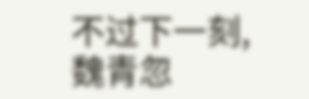不过下一刻,魏青忽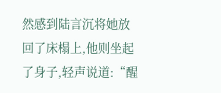然感到陆言沉将她放回了床榻上,他则坐起了身子,轻声说道:“醒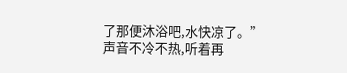了那便沐浴吧,水快凉了。”
声音不冷不热,听着再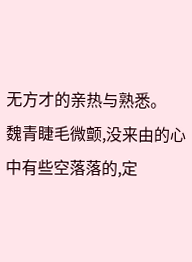无方才的亲热与熟悉。
魏青睫毛微颤,没来由的心中有些空落落的,定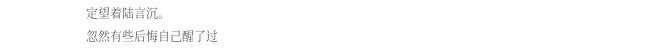定望着陆言沉。
忽然有些后悔自己醒了过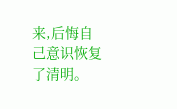来,后悔自己意识恢复了清明。